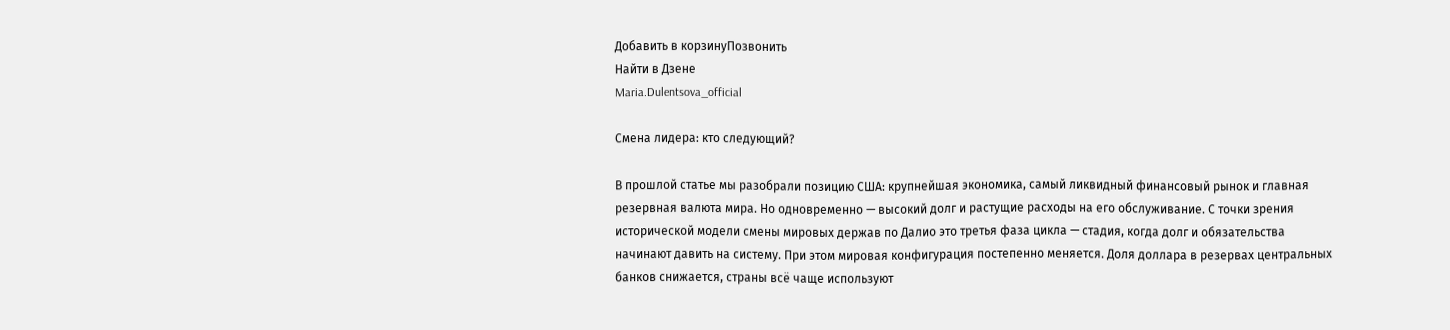Добавить в корзинуПозвонить
Найти в Дзене
Maria.Dulentsova_official

Смена лидера: кто следующий?

В прошлой статье мы разобрали позицию США: крупнейшая экономика, самый ликвидный финансовый рынок и главная резервная валюта мира. Но одновременно — высокий долг и растущие расходы на его обслуживание. С точки зрения исторической модели смены мировых держав по Далио это третья фаза цикла — стадия, когда долг и обязательства начинают давить на систему. При этом мировая конфигурация постепенно меняется. Доля доллара в резервах центральных банков снижается, страны всё чаще используют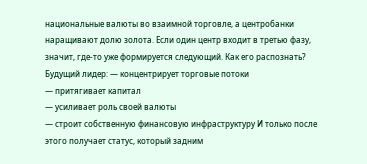национальные валюты во взаимной торговле, а центробанки наращивают долю золота. Если один центр входит в третью фазу, значит, где-то уже формируется следующий. Как его распознать? Будущий лидер: — концентрирует торговые потоки
— притягивает капитал
— усиливает роль своей валюты
— строит собственную финансовую инфраструктуру И только после этого получает статус, который задним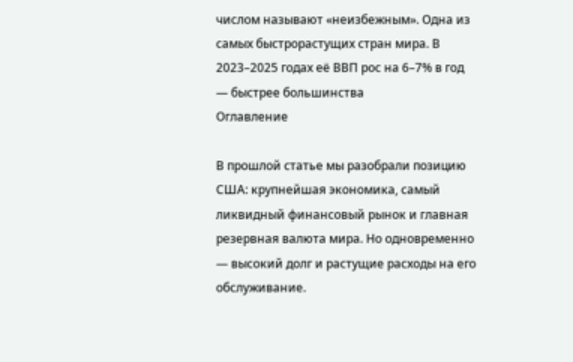числом называют «неизбежным». Одна из самых быстрорастущих стран мира. В 2023–2025 годах её ВВП рос на 6–7% в год — быстрее большинства
Оглавление

В прошлой статье мы разобрали позицию США: крупнейшая экономика, самый ликвидный финансовый рынок и главная резервная валюта мира. Но одновременно — высокий долг и растущие расходы на его обслуживание.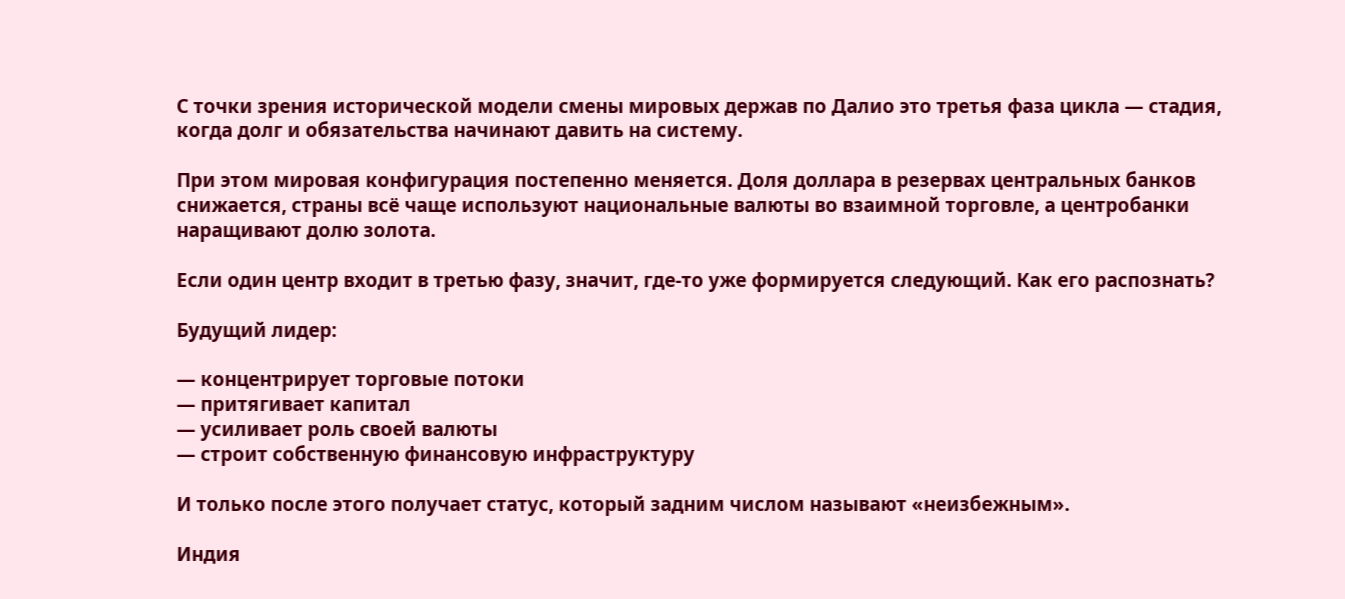С точки зрения исторической модели смены мировых держав по Далио это третья фаза цикла — стадия, когда долг и обязательства начинают давить на систему.

При этом мировая конфигурация постепенно меняется. Доля доллара в резервах центральных банков снижается, страны всё чаще используют национальные валюты во взаимной торговле, а центробанки наращивают долю золота.

Если один центр входит в третью фазу, значит, где-то уже формируется следующий. Как его распознать?

Будущий лидер:

— концентрирует торговые потоки
— притягивает капитал
— усиливает роль своей валюты
— строит собственную финансовую инфраструктуру

И только после этого получает статус, который задним числом называют «неизбежным».

Индия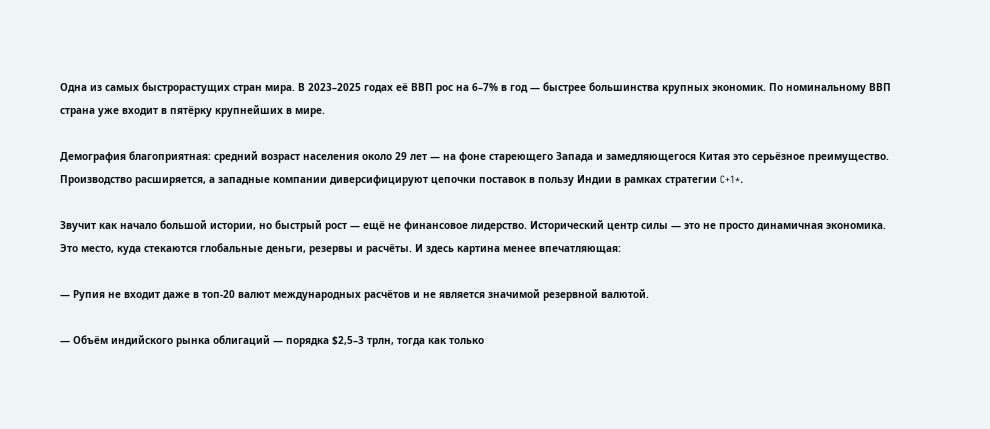Одна из самых быстрорастущих стран мира. В 2023–2025 годах её ВВП рос на 6–7% в год — быстрее большинства крупных экономик. По номинальному ВВП страна уже входит в пятёрку крупнейших в мире.

Демография благоприятная: средний возраст населения около 29 лет — на фоне стареющего Запада и замедляющегося Китая это серьёзное преимущество. Производство расширяется, а западные компании диверсифицируют цепочки поставок в пользу Индии в рамках стратегии C+1*.

Звучит как начало большой истории, но быстрый рост — ещё не финансовое лидерство. Исторический центр силы — это не просто динамичная экономика. Это место, куда стекаются глобальные деньги, резервы и расчёты. И здесь картина менее впечатляющая:

— Рупия не входит даже в топ-20 валют международных расчётов и не является значимой резервной валютой.

— Объём индийского рынка облигаций — порядка $2,5–3 трлн, тогда как только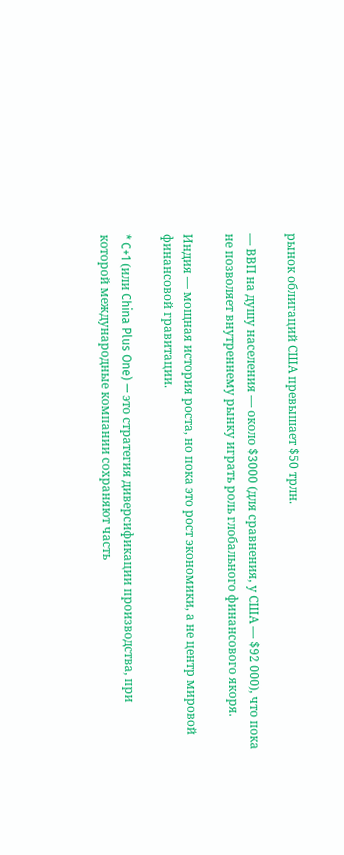рынок облигаций США превышает $50 трлн.

— ВВП на душу населения — около $3000 (для сравнения, у США — $92 000), что пока не позволяет внутреннему рынку играть роль глобального финансового якоря.

Индия — мощная история роста, но пока это рост экономики, а не центр мировой финансовой гравитации.

* C+1 (или China Plus One) — это стратегия диверсификации производства, при которой международные компании сохраняют часть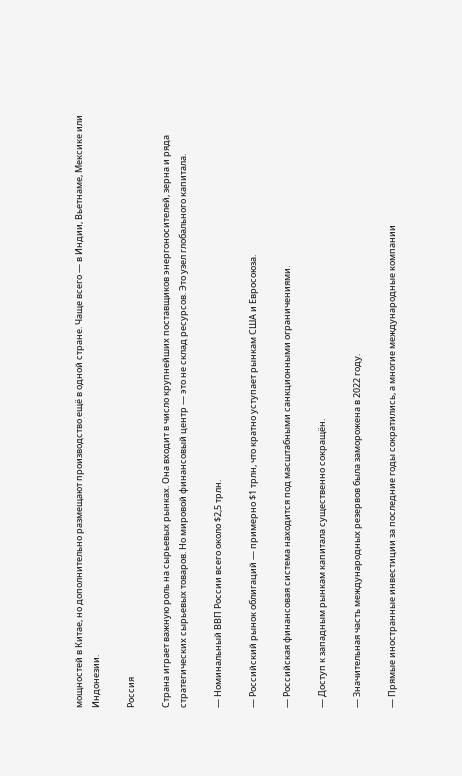мощностей в Китае, но дополнительно размещают производство ещё в одной стране. Чаще всего — в Индии, Вьетнаме, Мексике или Индонезии.

Россия

Страна играет важную роль на сырьевых рынках. Она входит в число крупнейших поставщиков энергоносителей, зерна и ряда стратегических сырьевых товаров. Но мировой финансовый центр — это не склад ресурсов. Это узел глобального капитала.

— Номинальный ВВП России всего около $2,5 трлн.

— Российский рынок облигаций — примерно $1 трлн, что кратно уступает рынкам США и Евросоюза.

— Российская финансовая система находится под масштабными санкционными ограничениями.

— Доступ к западным рынкам капитала существенно сокращён.

— Значительная часть международных резервов была заморожена в 2022 году.

— Прямые иностранные инвестиции за последние годы сократились, а многие международные компании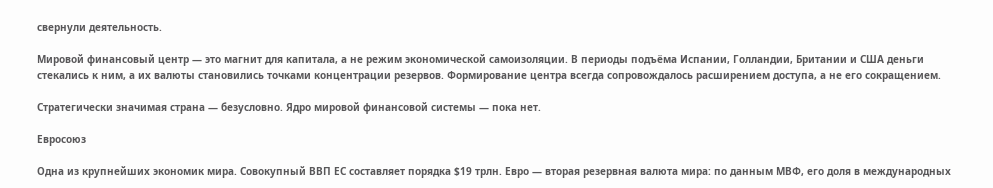свернули деятельность.

Мировой финансовый центр — это магнит для капитала, а не режим экономической самоизоляции. В периоды подъёма Испании, Голландии, Британии и США деньги стекались к ним, а их валюты становились точками концентрации резервов. Формирование центра всегда сопровождалось расширением доступа, а не его сокращением.

Стратегически значимая страна — безусловно. Ядро мировой финансовой системы — пока нет.

Евросоюз

Одна из крупнейших экономик мира. Совокупный ВВП ЕС составляет порядка $19 трлн. Евро — вторая резервная валюта мира: по данным МВФ, его доля в международных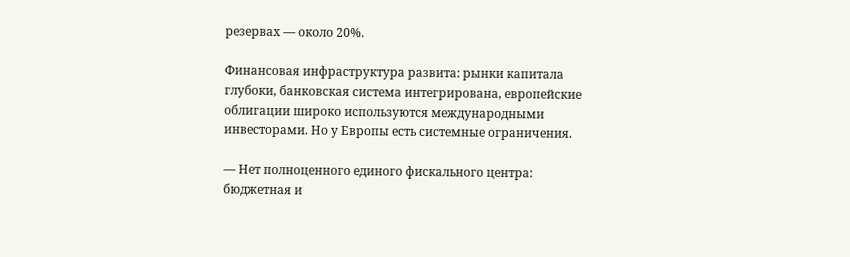резервах — около 20%.

Финансовая инфраструктура развита: рынки капитала глубоки, банковская система интегрирована, европейские облигации широко используются международными инвесторами. Но у Европы есть системные ограничения.

— Нет полноценного единого фискального центра: бюджетная и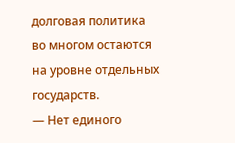долговая политика во многом остаются на уровне отдельных государств.
— Нет единого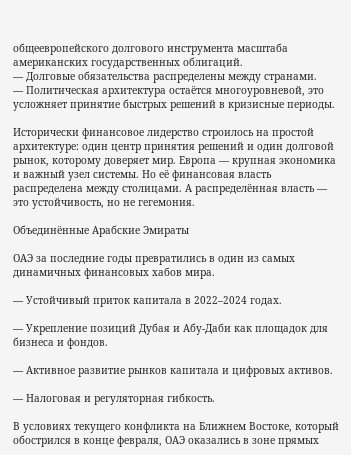общеевропейского долгового инструмента масштаба американских государственных облигаций.
— Долговые обязательства распределены между странами.
— Политическая архитектура остаётся многоуровневой, это усложняет принятие быстрых решений в кризисные периоды.

Исторически финансовое лидерство строилось на простой архитектуре: один центр принятия решений и один долговой рынок, которому доверяет мир. Европа — крупная экономика и важный узел системы. Но её финансовая власть распределена между столицами. А распределённая власть — это устойчивость, но не гегемония.

Объединённые Арабские Эмираты

ОАЭ за последние годы превратились в один из самых динамичных финансовых хабов мира.

— Устойчивый приток капитала в 2022–2024 годах.

— Укрепление позиций Дубая и Абу-Даби как площадок для бизнеса и фондов.

— Активное развитие рынков капитала и цифровых активов.

— Налоговая и регуляторная гибкость.

В условиях текущего конфликта на Ближнем Востоке, который обострился в конце февраля, ОАЭ оказались в зоне прямых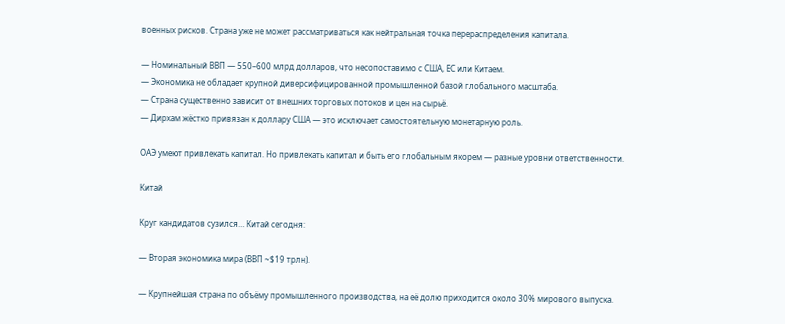военных рисков. Страна уже не может рассматриваться как нейтральная точка перераспределения капитала.

— Номинальный ВВП — 550–600 млрд долларов, что несопоставимо с США, ЕС или Китаем.
— Экономика не обладает крупной диверсифицированной промышленной базой глобального масштаба.
— Страна существенно зависит от внешних торговых потоков и цен на сырьё.
— Дирхам жёстко привязан к доллару США — это исключает самостоятельную монетарную роль.

ОАЭ умеют привлекать капитал. Но привлекать капитал и быть его глобальным якорем — разные уровни ответственности.

Китай

Круг кандидатов сузился… Китай сегодня:

— Вторая экономика мира (ВВП ~$19 трлн).

— Крупнейшая страна по объёму промышленного производства, на её долю приходится около 30% мирового выпуска.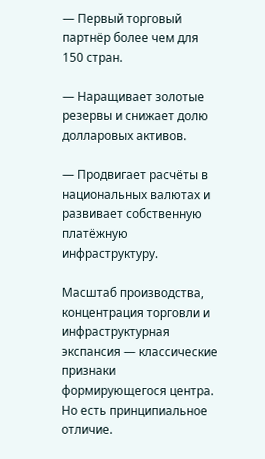— Первый торговый партнёр более чем для 150 стран.

— Наращивает золотые резервы и снижает долю долларовых активов.

— Продвигает расчёты в национальных валютах и развивает собственную платёжную инфраструктуру.

Масштаб производства, концентрация торговли и инфраструктурная экспансия — классические признаки формирующегося центра. Но есть принципиальное отличие.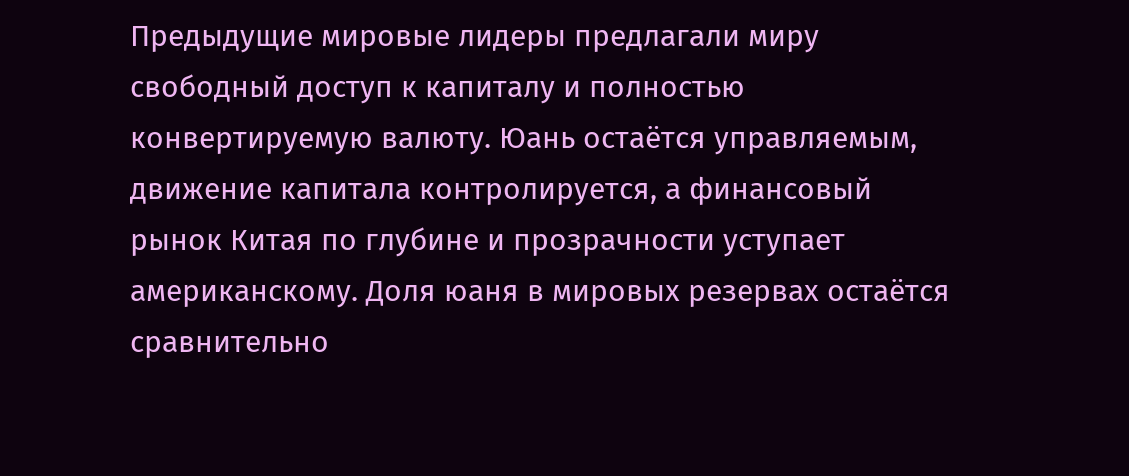Предыдущие мировые лидеры предлагали миру свободный доступ к капиталу и полностью конвертируемую валюту. Юань остаётся управляемым, движение капитала контролируется, а финансовый рынок Китая по глубине и прозрачности уступает американскому. Доля юаня в мировых резервах остаётся сравнительно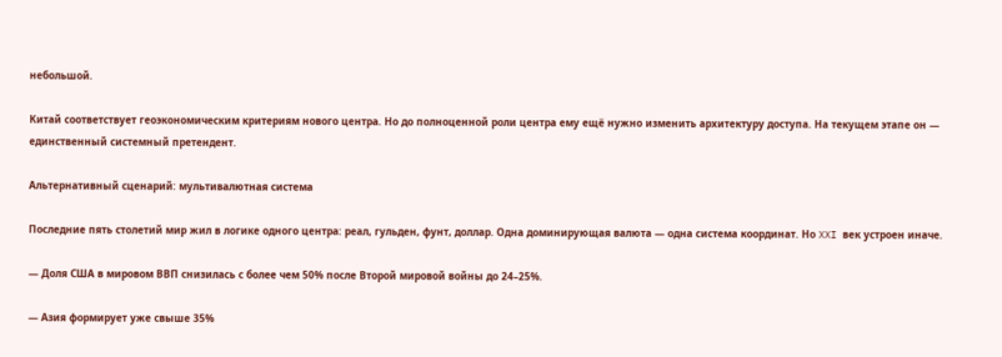небольшой.

Китай соответствует геоэкономическим критериям нового центра. Но до полноценной роли центра ему ещё нужно изменить архитектуру доступа. На текущем этапе он — единственный системный претендент.

Альтернативный сценарий: мультивалютная система

Последние пять столетий мир жил в логике одного центра: реал, гульден, фунт, доллар. Одна доминирующая валюта — одна система координат. Но XXI век устроен иначе.

— Доля США в мировом ВВП снизилась с более чем 50% после Второй мировой войны до 24–25%.

— Азия формирует уже свыше 35%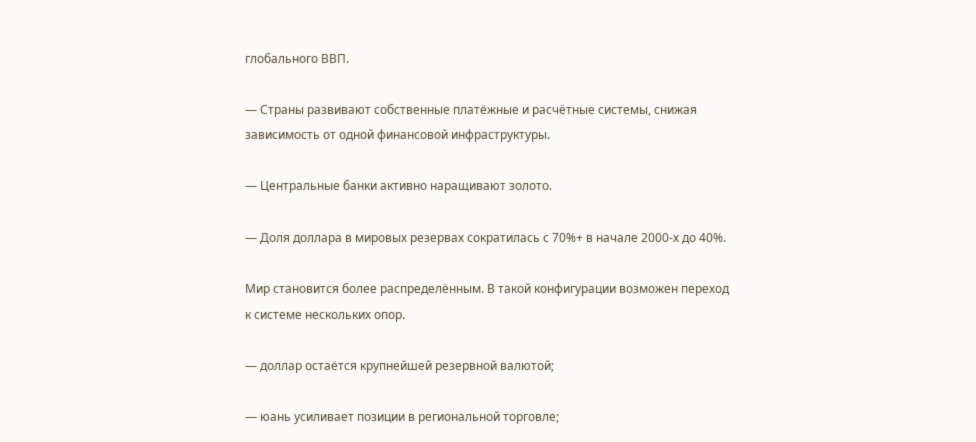глобального ВВП.

— Страны развивают собственные платёжные и расчётные системы, снижая зависимость от одной финансовой инфраструктуры.

— Центральные банки активно наращивают золото.

— Доля доллара в мировых резервах сократилась с 70%+ в начале 2000-х до 40%.

Мир становится более распределённым. В такой конфигурации возможен переход к системе нескольких опор.

— доллар остаётся крупнейшей резервной валютой;

— юань усиливает позиции в региональной торговле;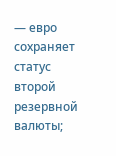— евро сохраняет статус второй резервной валюты;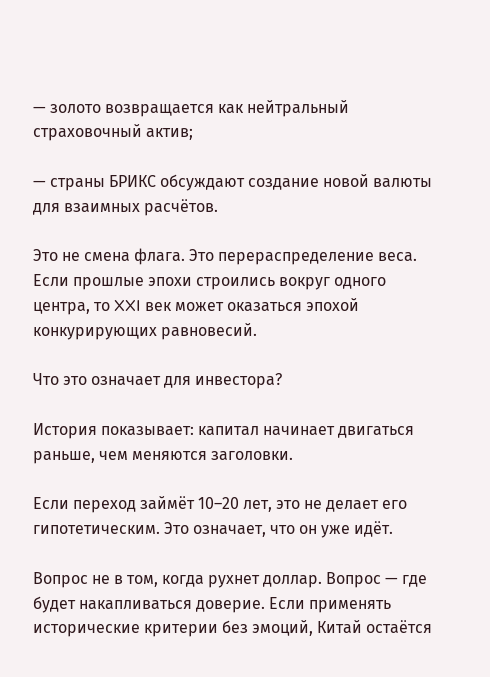— золото возвращается как нейтральный страховочный актив;

— страны БРИКС обсуждают создание новой валюты для взаимных расчётов.

Это не смена флага. Это перераспределение веса. Если прошлые эпохи строились вокруг одного центра, то XXI век может оказаться эпохой конкурирующих равновесий.

Что это означает для инвестора?

История показывает: капитал начинает двигаться раньше, чем меняются заголовки.

Если переход займёт 10–20 лет, это не делает его гипотетическим. Это означает, что он уже идёт.

Вопрос не в том, когда рухнет доллар. Вопрос — где будет накапливаться доверие. Если применять исторические критерии без эмоций, Китай остаётся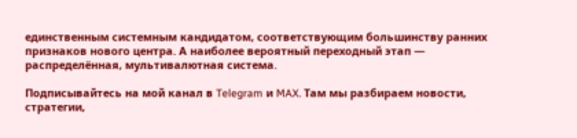единственным системным кандидатом, соответствующим большинству ранних признаков нового центра. А наиболее вероятный переходный этап — распределённая, мультивалютная система.

Подписывайтесь на мой канал в Telegram и MAX. Там мы разбираем новости, стратегии,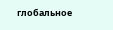глобальное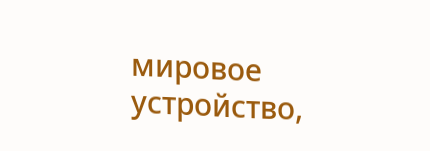мировое устройство,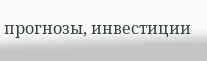прогнозы, инвестиции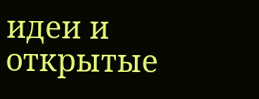идеи и открытые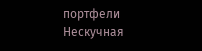портфели Нескучная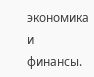экономика и финансы.